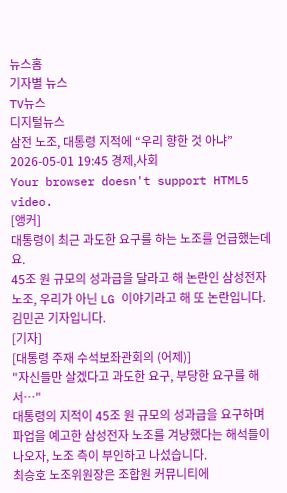뉴스홈
기자별 뉴스
TV뉴스
디지털뉴스
삼전 노조, 대통령 지적에 “우리 향한 것 아냐”
2026-05-01 19:45 경제,사회
Your browser doesn't support HTML5 video.
[앵커]
대통령이 최근 과도한 요구를 하는 노조를 언급했는데요.
45조 원 규모의 성과급을 달라고 해 논란인 삼성전자 노조, 우리가 아닌 LG 이야기라고 해 또 논란입니다.
김민곤 기자입니다.
[기자]
[대통령 주재 수석보좌관회의 (어제)]
"자신들만 살겠다고 과도한 요구, 부당한 요구를 해서…"
대통령의 지적이 45조 원 규모의 성과급을 요구하며 파업을 예고한 삼성전자 노조를 겨냥했다는 해석들이 나오자, 노조 측이 부인하고 나섰습니다.
최승호 노조위원장은 조합원 커뮤니티에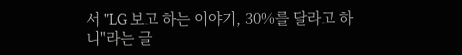서 "LG 보고 하는 이야기, 30%를 달라고 하니"라는 글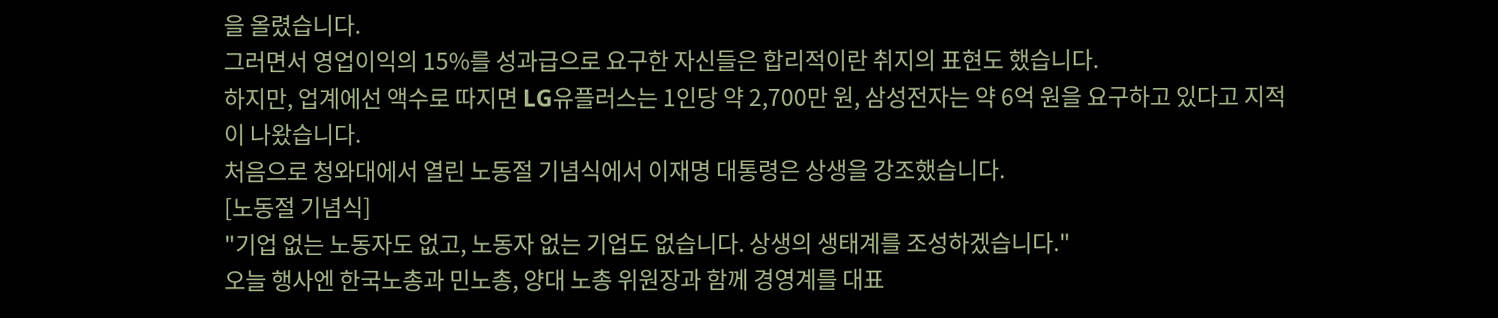을 올렸습니다.
그러면서 영업이익의 15%를 성과급으로 요구한 자신들은 합리적이란 취지의 표현도 했습니다.
하지만, 업계에선 액수로 따지면 LG유플러스는 1인당 약 2,700만 원, 삼성전자는 약 6억 원을 요구하고 있다고 지적이 나왔습니다.
처음으로 청와대에서 열린 노동절 기념식에서 이재명 대통령은 상생을 강조했습니다.
[노동절 기념식]
"기업 없는 노동자도 없고, 노동자 없는 기업도 없습니다. 상생의 생태계를 조성하겠습니다."
오늘 행사엔 한국노총과 민노총, 양대 노총 위원장과 함께 경영계를 대표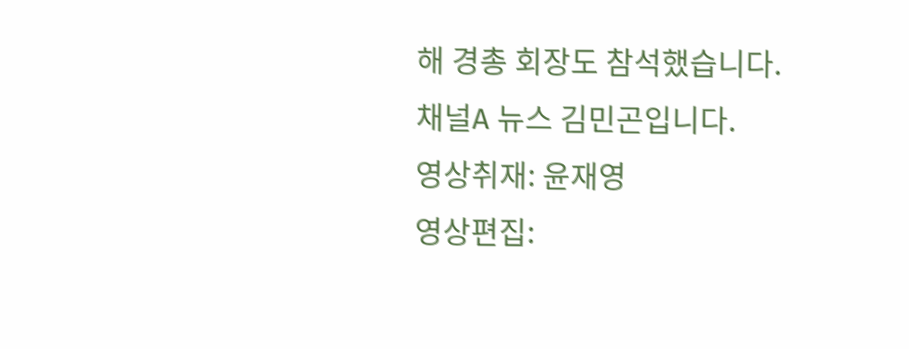해 경총 회장도 참석했습니다.
채널A 뉴스 김민곤입니다.
영상취재: 윤재영
영상편집: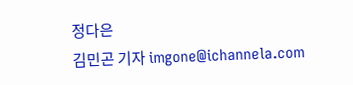정다은
김민곤 기자 imgone@ichannela.com